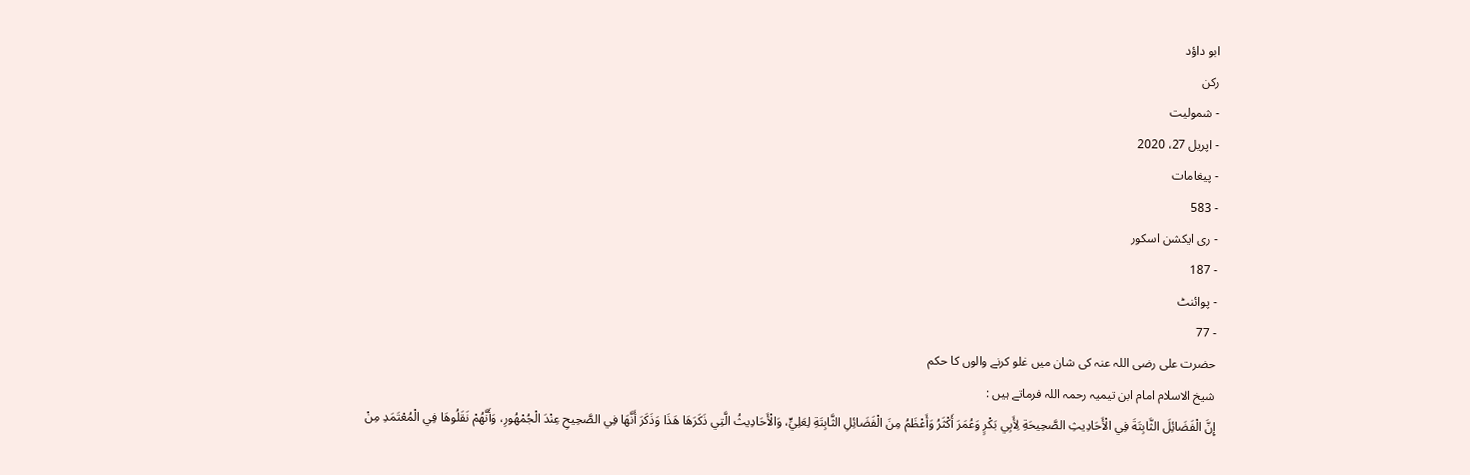ابو داؤد
رکن
- شمولیت
- اپریل 27، 2020
- پیغامات
- 583
- ری ایکشن اسکور
- 187
- پوائنٹ
- 77
حضرت علی رضی اللہ عنہ کی شان میں غلو کرنے والوں کا حکم
شیخ الاسلام امام ابن تیمیہ رحمہ اللہ فرماتے ہیں :
إِنَّ الْفَضَائِلَ الثَّابِتَةَ فِي الْأَحَادِيثِ الصَّحِيحَةِ لِأَبِي بَكْرٍ وَعُمَرَ أَكْثَرُ وَأَعْظَمُ مِنَ الْفَضَائِلِ الثَّابِتَةِ لِعَلِيٍّ، وَالْأَحَادِيثُ الَّتِي ذَكَرَهَا هَذَا وَذَكَرَ أَنَّهَا فِي الصَّحِيحِ عِنْدَ الْجُمْهُورِ، وَأَنَّهُمْ نَقَلُوهَا فِي الْمُعْتَمَدِ مِنْ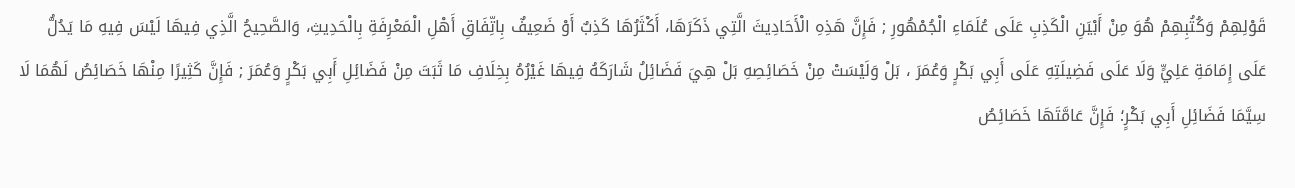قَوْلِهِمْ وَكُتُبِهِمْ هُوَ مِنْ أَبْيَنِ الْكَذِبِ عَلَى عُلَمَاءِ الْجُمْهُورِ ; فَإِنَّ هَذِهِ الْأَحَادِيثَ الَّتِي ذَكَرَهَا، أَكْثَرُهَا كَذِبٌ أَوْ ضَعِيفٌ بِاتِّفَاقِ أَهْلِ الْمَعْرِفَةِ بِالْحَدِيثِ، وَالصَّحِيحُ الَّذِي فِيهَا لَيْسَ فِيهِ مَا يَدُلُّ عَلَى إِمَامَةِ عَلِيٍّ وَلَا عَلَى فَضِيلَتِهِ عَلَى أَبِي بَكْرٍ وَعُمَرَ ، بَلْ وَلَيْسَتْ مِنْ خَصَائِصِهِ بَلْ هِيَ فَضَائِلُ شَارَكَهُ فِيهَا غَيْرُهُ بِخِلَافِ مَا ثَبَتَ مِنْ فَضَائِلِ أَبِي بَكْرٍ وَعُمَرَ ; فَإِنَّ كَثِيرًا مِنْهَا خَصَائِصُ لَهُمَا لَا سِيَّمَا فَضَائِلِ أَبِي بَكْرٍ؛ فَإِنَّ عَامَّتَهَا خَصَائِصُ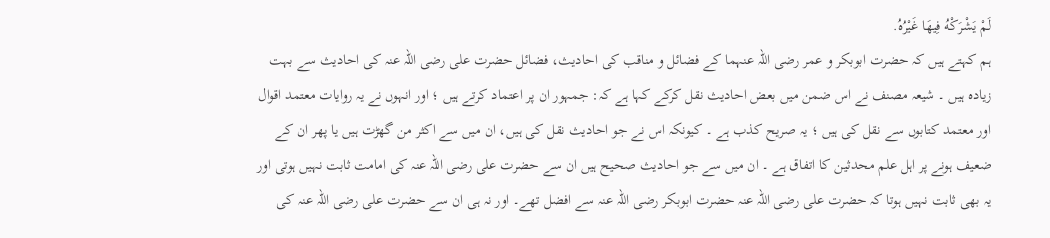لَمْ يَشْرَكْهُ فِيهَا غَيْرُهُ.
ہم کہتے ہیں کہ حضرت ابوبکر و عمر رضی اللہ عنہما کے فضائل و مناقب کی احادیث، فضائل حضرت علی رضی اللہ عنہ کی احادیث سے بہت زیادہ ہیں ۔ شیعہ مصنف نے اس ضمن میں بعض احادیث نقل کرکے کہا ہے کہ: جمہور ان پر اعتماد کرتے ہیں ؛ اور انہوں نے یہ روایات معتمد اقوال اور معتمد کتابوں سے نقل کی ہیں ؛ یہ صریح کذب ہے ۔ کیونکہ اس نے جو احادیث نقل کی ہیں، ان میں سے اکثر من گھڑت ہیں یا پھر ان کے ضعیف ہونے پر اہل علم محدثین کا اتفاق ہے ۔ ان میں سے جو احادیث صحیح ہیں ان سے حضرت علی رضی اللہ عنہ کی امامت ثابت نہیں ہوتی اور یہ بھی ثابت نہیں ہوتا کہ حضرت علی رضی اللہ عنہ حضرت ابوبکر رضی اللہ عنہ سے افضل تھے۔ اور نہ ہی ان سے حضرت علی رضی اللہ عنہ کی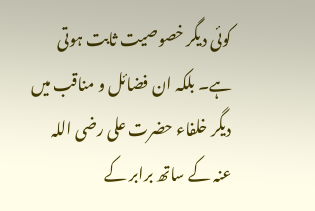کوئی دیگر خصوصیت ثابت ہوتی ہے۔ بلکہ ان فضائل و مناقب میں دیگر خلفاء حضرت علی رضی اللہ عنہ کے ساتھ برابر کے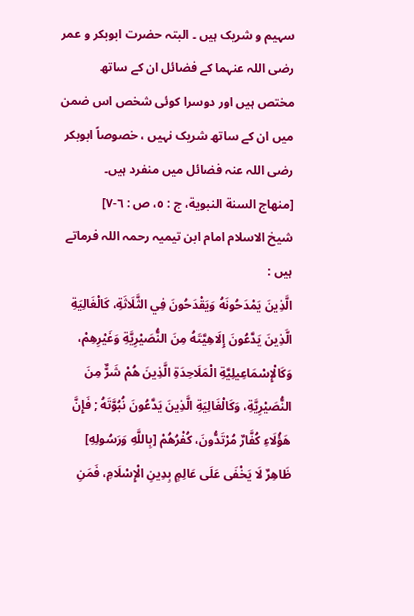سہیم و شریک ہیں ۔ البتہ حضرت ابوبکر و عمر رضی اللہ عنہما کے فضائل ان کے ساتھ مختص ہیں اور دوسرا کوئی شخص اس ضمن میں ان کے ساتھ شریک نہیں ، خصوصاً ابوبکر رضی اللہ عنہ فضائل میں منفرد ہیں۔
[منهاج السنة النبوية، ج : ٥، ص : ٦-٧]
شیخ الاسلام امام ابن تیمیہ رحمہ اللہ فرماتے ہیں :
الَّذِينَ يَمْدَحُونَهُ وَيَقْدَحُونَ فِي الثَّلَاثَةِ، كَالْغَالِيَةِ الَّذِينَ يَدَّعُونَ إِلَاهِيَّتَهُ مِنَ النُّصَيْرِيَّةِ وَغَيْرِهِمْ، وَكَالْإِسْمَاعِيلِيَّةِ الْمَلَاحِدَةِ الَّذِينَ هُمْ شَرٌّ مِنَ النُّصَيْرِيَّةِ، وَكَالْغَالِيَةِ الَّذِينَ يَدَّعُونَ نُبُوَّتَهُ ; فَإِنَّ هَؤُلَاءِ كُفَّارٌ مُرْتَدُّونَ، كُفْرُهُمْ [بِاللَّهِ وَرَسُولِهِ] ظَاهِرٌ لَا يَخْفَى عَلَى عَالِمٍ بِدِينِ الْإِسْلَامِ، فَمَنِ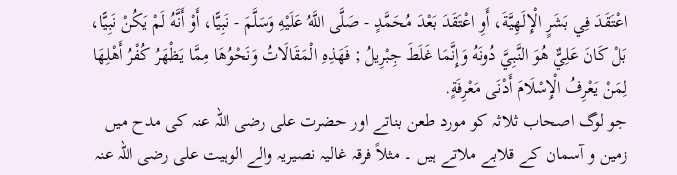اعْتَقَدَ فِي بَشَرٍ الْإِلَهِيَّةَ، أَوِ اعْتَقَدَ بَعْدَ مُحَمَّدٍ - صَلَّى اللَّهُ عَلَيْهِ وَسَلَّمَ - نَبِيًّا، أَوْ أَنَّهُ لَمْ يَكُنْ نَبِيًّا، بَلْ كَانَ عَلِيٌّ هُوَ النَّبِيَّ دُونَهُ وَإِنَّمَا غَلَطَ جِبْرِيلُ ; فَهَذِهِ الْمَقَالَاتُ وَنَحْوُهَا مِمَّا يَظْهَرُ كُفْرُ أَهْلِهَا لِمَنْ يَعْرِفُ الْإِسْلَامَ أَدْنَى مَعْرِفَةٍ.
جو لوگ اصحاب ثلاثہ کو مورد طعن بناتے اور حضرت علی رضی اللہ عنہ کی مدح میں زمین و آسمان کے قلابے ملاتے ہیں ۔ مثلاً فرقہ غالیہ نصیریہ والے الوہیت علی رضی اللہ عنہ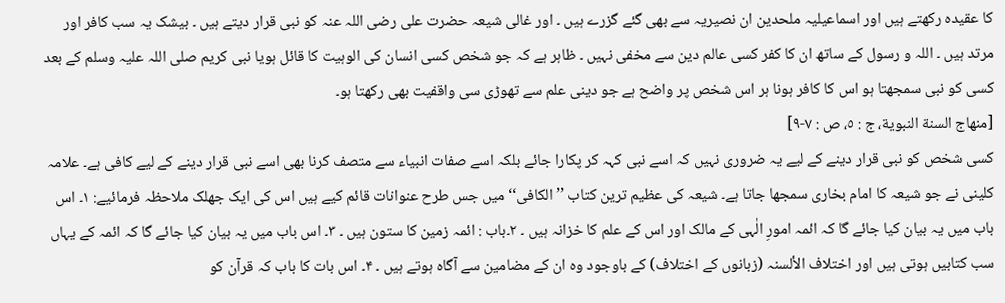کا عقیدہ رکھتے ہیں اور اسماعیلیہ ملحدین ان نصیریہ سے بھی گئے گزرے ہیں ۔ اور غالی شیعہ حضرت علی رضی اللہ عنہ کو نبی قرار دیتے ہیں ۔ بیشک یہ سب کافر اور مرتد ہیں ۔ اللہ و رسول کے ساتھ ان کا کفر کسی عالم دین سے مخفی نہیں ۔ ظاہر ہے کہ جو شخص کسی انسان کی الوہیت کا قائل ہویا نبی کریم صلی اللہ علیہ وسلم کے بعد کسی کو نبی سمجھتا ہو اس کا کافر ہونا ہر اس شخص پر واضح ہے جو دینی علم سے تھوڑی سی واقفیت بھی رکھتا ہو۔
[منهاج السنة النبوية، ج : ٥، ص : ٧-٩]
کسی شخص کو نبی قرار دینے کے لیے یہ ضروری نہیں کہ اسے نبی کہہ کر پکارا جائے بلکہ اسے صفات انبیاء سے متصف کرنا بھی اسے نبی قرار دینے کے لیے کافی ہے۔ علامہ کلینی نے جو شیعہ کا امام بخاری سمجھا جاتا ہے۔ شیعہ کی عظیم ترین کتاب ’’ الکافی‘‘ میں جس طرح عنوانات قائم کیے ہیں اس کی ایک جھلک ملاحظہ فرمائیے: ۱۔ اس باب میں یہ بیان کیا جائے گا کہ ائمہ امورِ الٰہی کے مالک اور اس کے علم کا خزانہ ہیں ۔ ۲۔باب : ائمہ زمین کا ستون ہیں ۔ ۳۔ اس باب میں یہ بیان کیا جائے گا کہ ائمہ کے یہاں سب کتابیں ہوتی ہیں اور اختلاف الألسنہ (زبانوں کے اختلاف) کے باوجود وہ ان کے مضامین سے آگاہ ہوتے ہیں ۔ ۴۔ اس بات کا باب کہ قرآن کو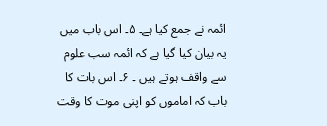ائمہ نے جمع کیا ہے۔ ۵۔ اس باب میں یہ بیان کیا گیا ہے کہ ائمہ سب علوم سے واقف ہوتے ہیں ۔ ۶۔ اس بات کا باب کہ اماموں کو اپنی موت کا وقت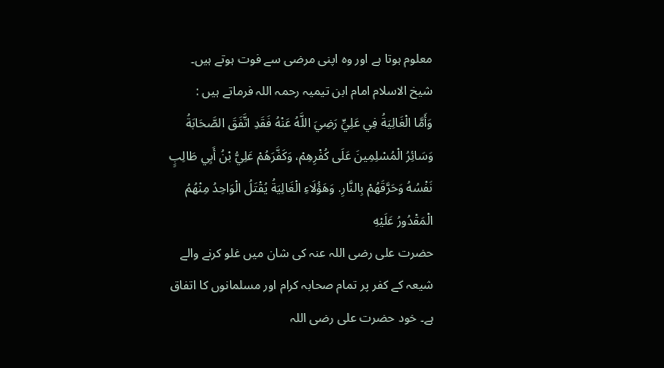معلوم ہوتا ہے اور وہ اپنی مرضی سے فوت ہوتے ہیں۔
شیخ الاسلام امام ابن تیمیہ رحمہ اللہ فرماتے ہیں :
وَأَمَّا الْغَالِيَةُ فِي عَلِيٍّ رَضِيَ اللَّهُ عَنْهُ فَقَدِ اتَّفَقَ الصَّحَابَةُ وَسَائِرُ الْمُسْلِمِينَ عَلَى كُفْرِهِمْ، وَكَفَّرَهُمْ عَلِيُّ بْنُ أَبِي طَالِبٍ نَفْسُهُ وَحَرَّقَهُمْ بِالنَّارِ. وَهَؤُلَاءِ الْغَالِيَةُ يُقْتَلُ الْوَاحِدُ مِنْهُمُ الْمَقْدُورُ عَلَيْهِ
حضرت علی رضی اللہ عنہ کی شان میں غلو کرنے والے شیعہ کے کفر پر تمام صحابہ کرام اور مسلمانوں کا اتفاق ہے۔ خود حضرت علی رضی اللہ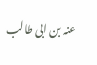عنہ بن ابی طالب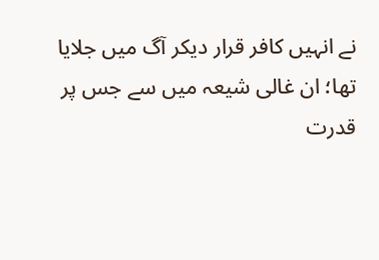نے انہیں کافر قرار دیکر آگ میں جلایا تھا؛ ان غالی شیعہ میں سے جس پر قدرت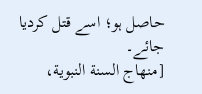حاصل ہو؛ اسے قتل کردیا جائے۔
[منهاج السنة النبوية،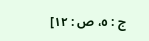ج : ٥، ص : ١٢]